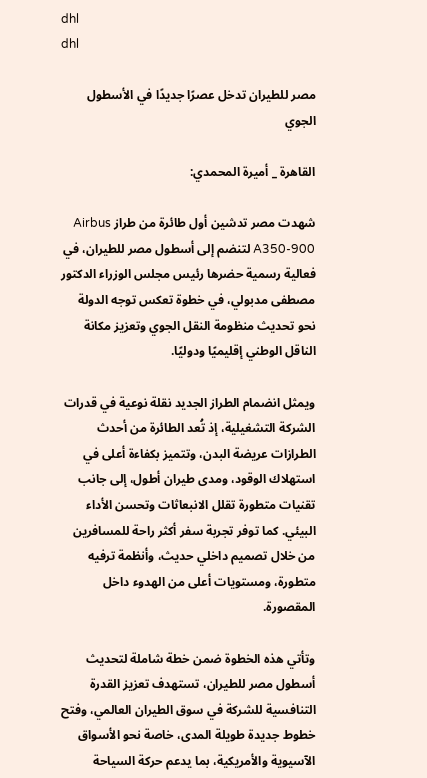dhl
dhl

مصر للطيران تدخل عصرًا جديدًا في الأسطول الجوي

القاهرة _ أميرة المحمدي:

شهدت مصر تدشين أول طائرة من طراز Airbus A350-900 لتنضم إلى أسطول مصر للطيران، في فعالية رسمية حضرها رئيس مجلس الوزراء الدكتور مصطفى مدبولي، في خطوة تعكس توجه الدولة نحو تحديث منظومة النقل الجوي وتعزيز مكانة الناقل الوطني إقليميًا ودوليًا.

ويمثل انضمام الطراز الجديد نقلة نوعية في قدرات الشركة التشغيلية، إذ تُعد الطائرة من أحدث الطرازات عريضة البدن، وتتميز بكفاءة أعلى في استهلاك الوقود، ومدى طيران أطول، إلى جانب تقنيات متطورة تقلل الانبعاثات وتحسن الأداء البيئي. كما توفر تجربة سفر أكثر راحة للمسافرين من خلال تصميم داخلي حديث، وأنظمة ترفيه متطورة، ومستويات أعلى من الهدوء داخل المقصورة.

وتأتي هذه الخطوة ضمن خطة شاملة لتحديث أسطول مصر للطيران، تستهدف تعزيز القدرة التنافسية للشركة في سوق الطيران العالمي، وفتح خطوط جديدة طويلة المدى، خاصة نحو الأسواق الآسيوية والأمريكية، بما يدعم حركة السياحة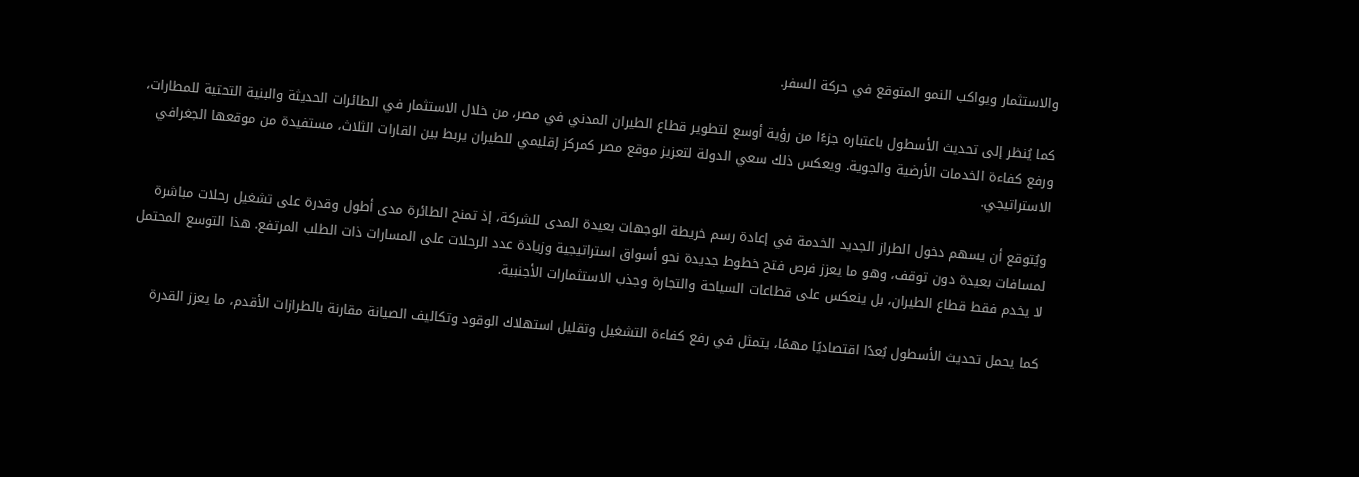والاستثمار ويواكب النمو المتوقع في حركة السفر.

كما يُنظر إلى تحديث الأسطول باعتباره جزءًا من رؤية أوسع لتطوير قطاع الطيران المدني في مصر، من خلال الاستثمار في الطائرات الحديثة والبنية التحتية للمطارات، ورفع كفاءة الخدمات الأرضية والجوية. ويعكس ذلك سعي الدولة لتعزيز موقع مصر كمركز إقليمي للطيران يربط بين القارات الثلاث، مستفيدة من موقعها الجغرافي الاستراتيجي.

ويُتوقع أن يسهم دخول الطراز الجديد الخدمة في إعادة رسم خريطة الوجهات بعيدة المدى للشركة، إذ تمنح الطائرة مدى أطول وقدرة على تشغيل رحلات مباشرة لمسافات بعيدة دون توقف، وهو ما يعزز فرص فتح خطوط جديدة نحو أسواق استراتيجية وزيادة عدد الرحلات على المسارات ذات الطلب المرتفع. هذا التوسع المحتمل لا يخدم فقط قطاع الطيران، بل ينعكس على قطاعات السياحة والتجارة وجذب الاستثمارات الأجنبية.

كما يحمل تحديث الأسطول بُعدًا اقتصاديًا مهمًا، يتمثل في رفع كفاءة التشغيل وتقليل استهلاك الوقود وتكاليف الصيانة مقارنة بالطرازات الأقدم، ما يعزز القدرة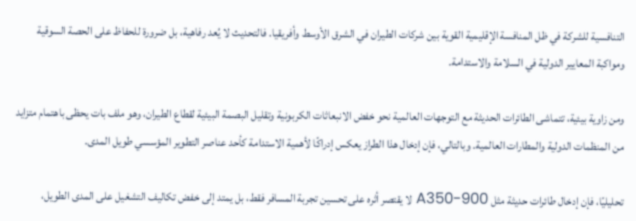التنافسية للشركة في ظل المنافسة الإقليمية القوية بين شركات الطيران في الشرق الأوسط وأفريقيا. فالتحديث لا يُعد رفاهية، بل ضرورة للحفاظ على الحصة السوقية ومواكبة المعايير الدولية في السلامة والاستدامة.

ومن زاوية بيئية، تتماشى الطائرات الحديثة مع التوجهات العالمية نحو خفض الانبعاثات الكربونية وتقليل البصمة البيئية لقطاع الطيران، وهو ملف بات يحظى باهتمام متزايد من المنظمات الدولية والمطارات العالمية. وبالتالي، فإن إدخال هذا الطراز يعكس إدراكًا لأهمية الاستدامة كأحد عناصر التطوير المؤسسي طويل المدى.

تحليليًا، فإن إدخال طائرات حديثة مثل A350-900 لا يقتصر أثره على تحسين تجربة المسافر فقط، بل يمتد إلى خفض تكاليف التشغيل على المدى الطويل،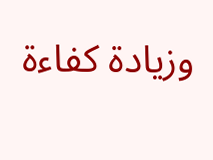وزيادة كفاءة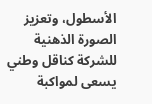الأسطول، وتعزيز الصورة الذهنية للشركة كناقل وطني يسعى لمواكبة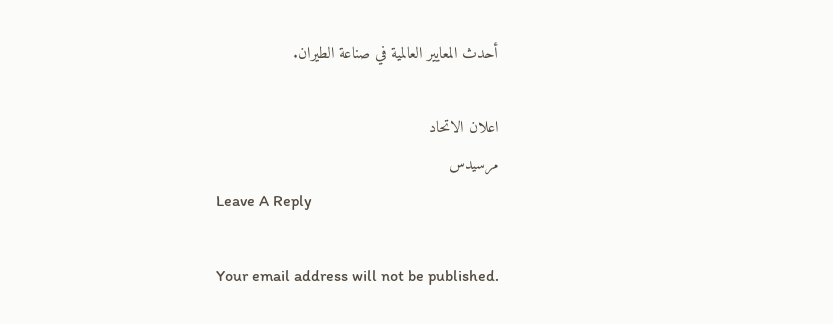أحدث المعايير العالمية في صناعة الطيران.

اعلان الاتحاد
مرسيدس
Leave A Reply

Your email address will not be published.